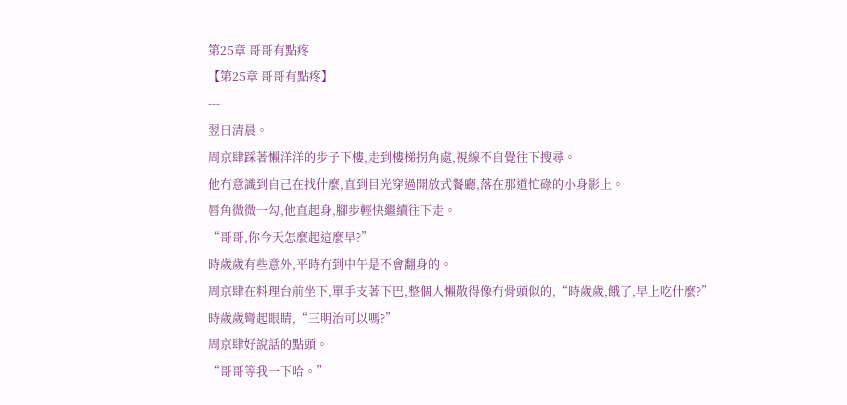第25章 哥哥有點疼
【第25章 哥哥有點疼】
---
翌日清晨。
周京肆踩著懶洋洋的步子下樓,走到樓梯拐角處,視線不自覺往下搜尋。
他冇意識到自己在找什麼,直到目光穿過開放式餐廳,落在那道忙碌的小身影上。
唇角微微一勾,他直起身,腳步輕快繼續往下走。
“哥哥,你今天怎麼起這麼早?”
時歲歲有些意外,平時冇到中午是不會翻身的。
周京肆在料理台前坐下,單手支著下巴,整個人懶散得像冇骨頭似的,“時歲歲,餓了,早上吃什麼?”
時歲歲彎起眼睛,“三明治可以嗎?”
周京肆好說話的點頭。
“哥哥等我一下哈。”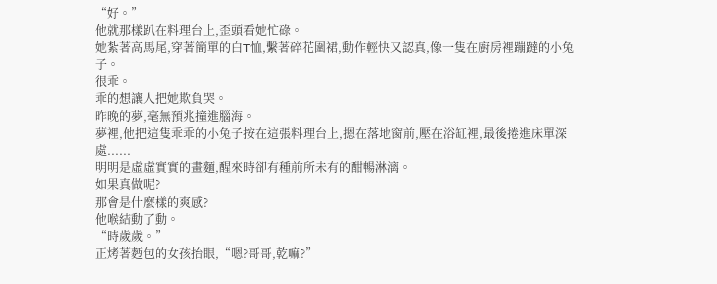“好。”
他就那樣趴在料理台上,歪頭看她忙碌。
她紮著高馬尾,穿著簡單的白T恤,繫著碎花圍裙,動作輕快又認真,像一隻在廚房裡蹦躂的小兔子。
很乖。
乖的想讓人把她欺負哭。
昨晚的夢,毫無預兆撞進腦海。
夢裡,他把這隻乖乖的小兔子按在這張料理台上,摁在落地窗前,壓在浴缸裡,最後捲進床單深處......
明明是虛虛實實的畫麵,醒來時卻有種前所未有的酣暢淋漓。
如果真做呢?
那會是什麼樣的爽感?
他喉結動了動。
“時歲歲。”
正烤著麪包的女孩抬眼,“嗯?哥哥,乾嘛?”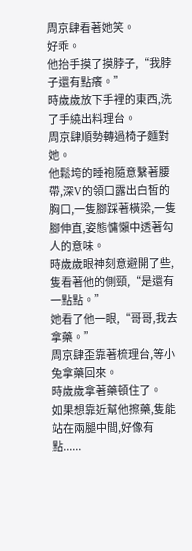周京肆看著她笑。
好乖。
他抬手摸了摸脖子,“我脖子還有點癢。”
時歲歲放下手裡的東西,洗了手繞出料理台。
周京肆順勢轉過椅子麵對她。
他鬆垮的睡袍隨意繫著腰帶,深V的領口露出白皙的胸口,一隻腳踩著橫梁,一隻腳伸直,姿態慵懶中透著勾人的意味。
時歲歲眼神刻意避開了些,隻看著他的側頸,“是還有一點點。”
她看了他一眼,“哥哥,我去拿藥。”
周京肆歪靠著梳理台,等小兔拿藥回來。
時歲歲拿著藥頓住了。
如果想靠近幫他擦藥,隻能站在兩腿中間,好像有點......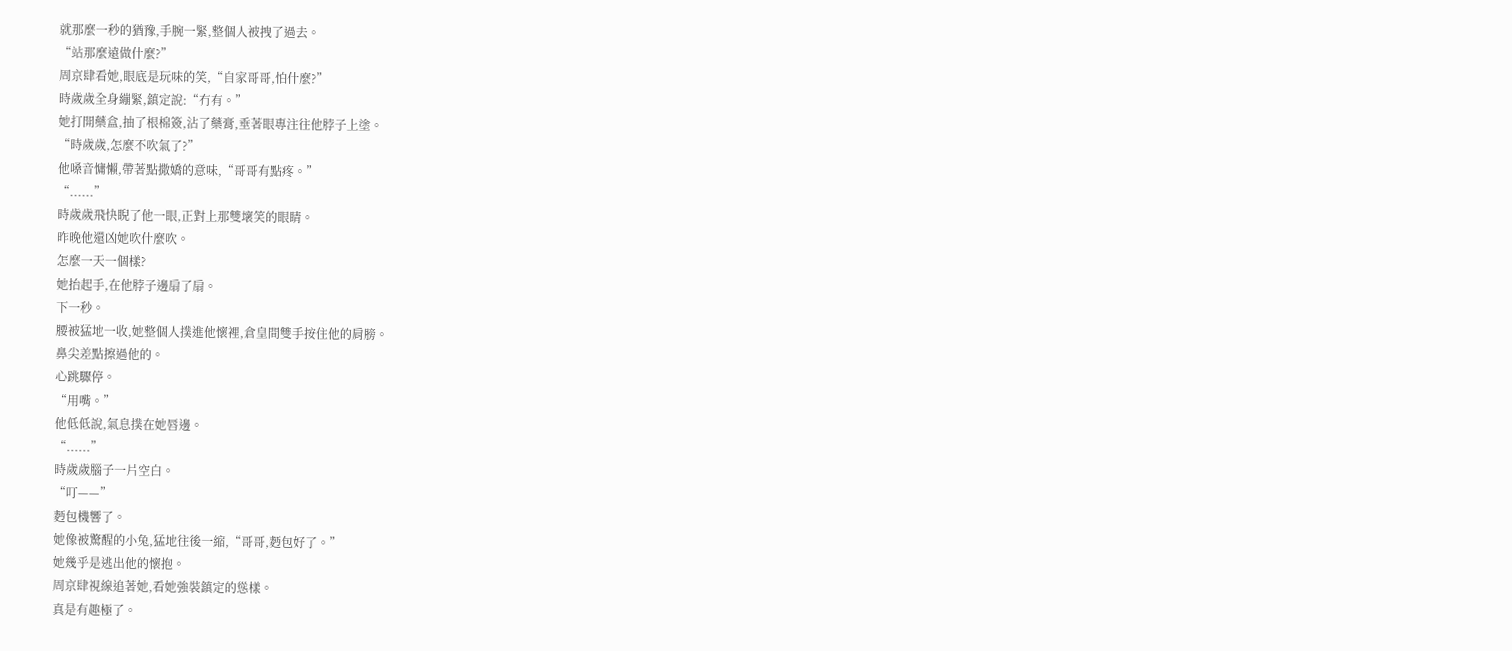就那麼一秒的猶豫,手腕一緊,整個人被拽了過去。
“站那麼遠做什麼?”
周京肆看她,眼底是玩味的笑,“自家哥哥,怕什麼?”
時歲歲全身繃緊,鎮定說:“冇有。”
她打開藥盒,抽了根棉簽,沾了藥膏,垂著眼專注往他脖子上塗。
“時歲歲,怎麼不吹氣了?”
他嗓音慵懶,帶著點撒嬌的意味,“哥哥有點疼。”
“......”
時歲歲飛快睨了他一眼,正對上那雙壞笑的眼睛。
昨晚他還凶她吹什麼吹。
怎麼一天一個樣?
她抬起手,在他脖子邊扇了扇。
下一秒。
腰被猛地一收,她整個人撲進他懷裡,倉皇間雙手按住他的肩膀。
鼻尖差點擦過他的。
心跳驟停。
“用嘴。”
他低低說,氣息撲在她唇邊。
“......”
時歲歲腦子一片空白。
“叮——”
麪包機響了。
她像被驚醒的小兔,猛地往後一縮,“哥哥,麪包好了。”
她幾乎是逃出他的懷抱。
周京肆視線追著她,看她強裝鎮定的慫樣。
真是有趣極了。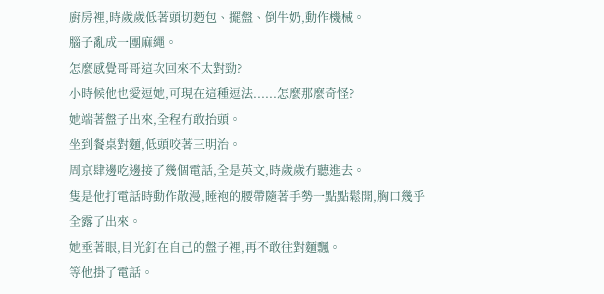廚房裡,時歲歲低著頭切麪包、擺盤、倒牛奶,動作機械。
腦子亂成一團麻繩。
怎麼感覺哥哥這次回來不太對勁?
小時候他也愛逗她,可現在這種逗法......怎麼那麼奇怪?
她端著盤子出來,全程冇敢抬頭。
坐到餐桌對麵,低頭咬著三明治。
周京肆邊吃邊接了幾個電話,全是英文,時歲歲冇聽進去。
隻是他打電話時動作散漫,睡袍的腰帶隨著手勢一點點鬆開,胸口幾乎全露了出來。
她垂著眼,目光釘在自己的盤子裡,再不敢往對麵飄。
等他掛了電話。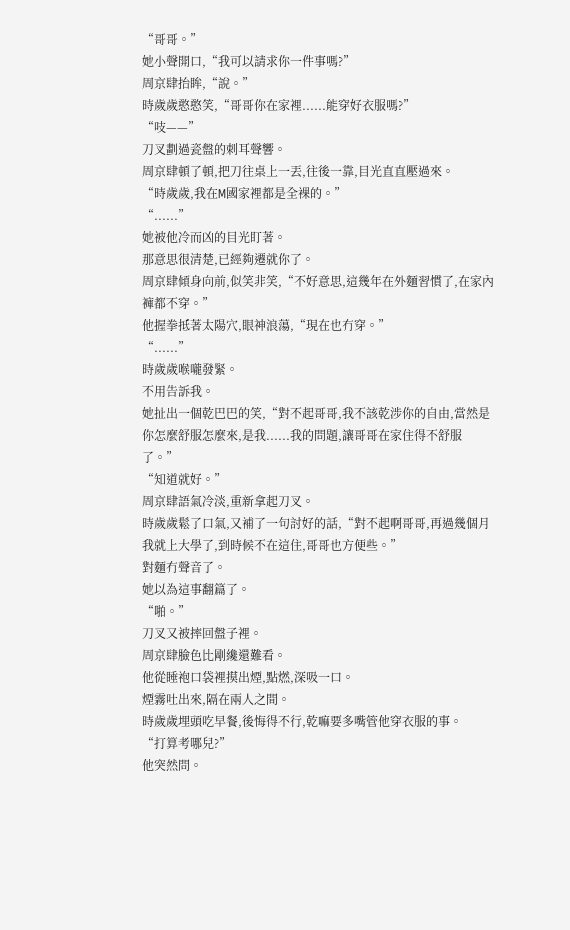“哥哥。”
她小聲開口,“我可以請求你一件事嗎?”
周京肆抬眸,“說。”
時歲歲憨憨笑,“哥哥你在家裡......能穿好衣服嗎?”
“吱——”
刀叉劃過瓷盤的刺耳聲響。
周京肆頓了頓,把刀往桌上一丟,往後一靠,目光直直壓過來。
“時歲歲,我在M國家裡都是全裸的。”
“......”
她被他冷而凶的目光盯著。
那意思很清楚,已經夠遷就你了。
周京肆傾身向前,似笑非笑,“不好意思,這幾年在外麵習慣了,在家內褲都不穿。”
他握拳抵著太陽穴,眼神浪蕩,“現在也冇穿。”
“......”
時歲歲喉嚨發緊。
不用告訴我。
她扯出一個乾巴巴的笑,“對不起哥哥,我不該乾涉你的自由,當然是你怎麼舒服怎麼來,是我......我的問題,讓哥哥在家住得不舒服了。”
“知道就好。”
周京肆語氣冷淡,重新拿起刀叉。
時歲歲鬆了口氣,又補了一句討好的話,“對不起啊哥哥,再過幾個月我就上大學了,到時候不在這住,哥哥也方便些。”
對麵冇聲音了。
她以為這事翻篇了。
“啪。”
刀叉又被摔回盤子裡。
周京肆臉色比剛纔還難看。
他從睡袍口袋裡摸出煙,點燃,深吸一口。
煙霧吐出來,隔在兩人之間。
時歲歲埋頭吃早餐,後悔得不行,乾嘛要多嘴管他穿衣服的事。
“打算考哪兒?”
他突然問。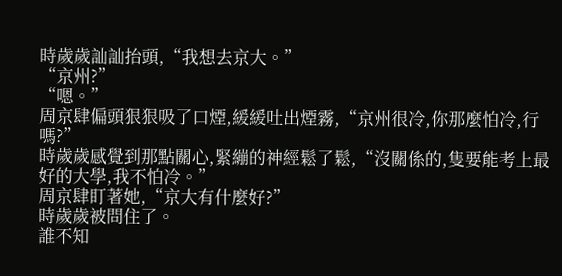時歲歲訕訕抬頭,“我想去京大。”
“京州?”
“嗯。”
周京肆偏頭狠狠吸了口煙,緩緩吐出煙霧,“京州很冷,你那麼怕冷,行嗎?”
時歲歲感覺到那點關心,緊繃的神經鬆了鬆,“沒關係的,隻要能考上最好的大學,我不怕冷。”
周京肆盯著她,“京大有什麼好?”
時歲歲被問住了。
誰不知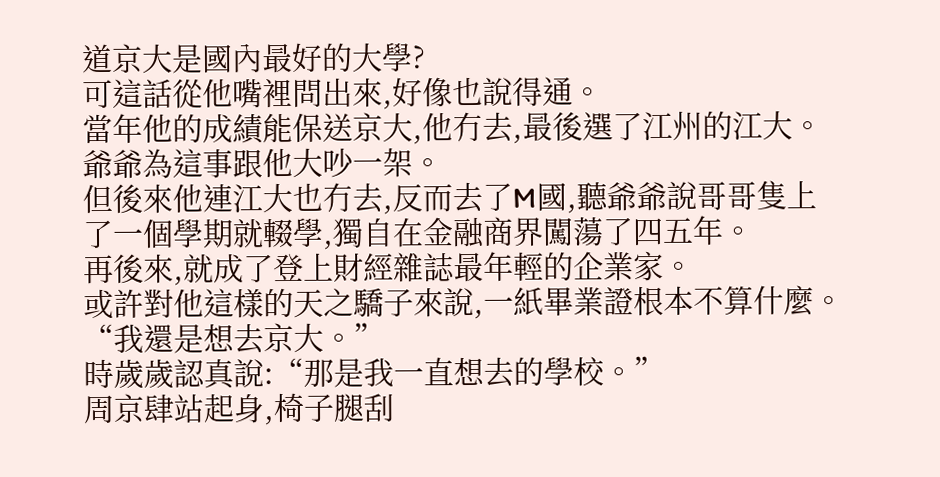道京大是國內最好的大學?
可這話從他嘴裡問出來,好像也說得通。
當年他的成績能保送京大,他冇去,最後選了江州的江大。
爺爺為這事跟他大吵一架。
但後來他連江大也冇去,反而去了M國,聽爺爺說哥哥隻上了一個學期就輟學,獨自在金融商界闖蕩了四五年。
再後來,就成了登上財經雜誌最年輕的企業家。
或許對他這樣的天之驕子來說,一紙畢業證根本不算什麼。
“我還是想去京大。”
時歲歲認真說:“那是我一直想去的學校。”
周京肆站起身,椅子腿刮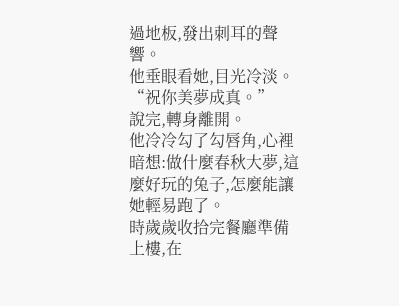過地板,發出刺耳的聲響。
他垂眼看她,目光冷淡。
“祝你美夢成真。”
說完,轉身離開。
他冷冷勾了勾唇角,心裡暗想:做什麼春秋大夢,這麼好玩的兔子,怎麼能讓她輕易跑了。
時歲歲收拾完餐廳準備上樓,在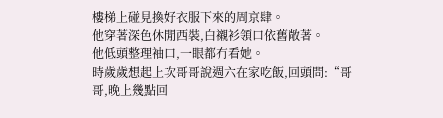樓梯上碰見換好衣服下來的周京肆。
他穿著深色休閒西裝,白襯衫領口依舊敞著。
他低頭整理袖口,一眼都冇看她。
時歲歲想起上次哥哥說週六在家吃飯,回頭問:“哥哥,晚上幾點回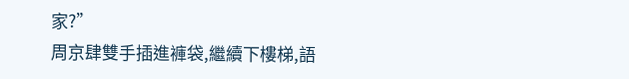家?”
周京肆雙手插進褲袋,繼續下樓梯,語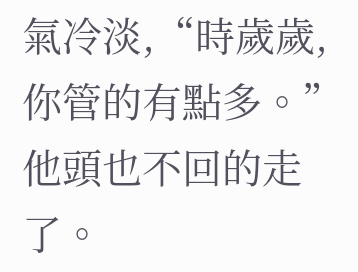氣冷淡,“時歲歲,你管的有點多。”
他頭也不回的走了。